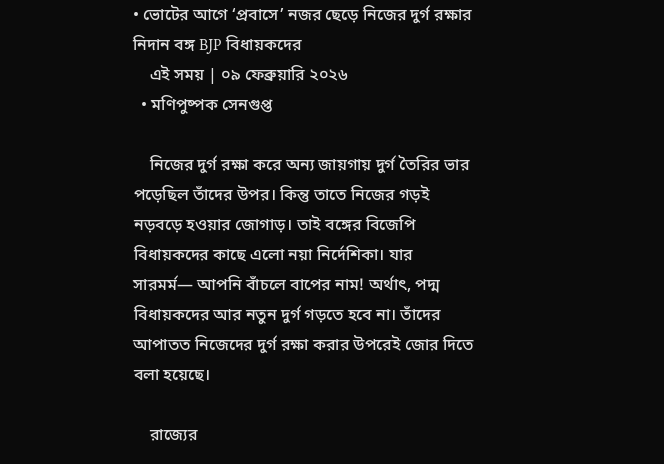• ভোটের আগে ‘প্রবাসে’ নজর ছেড়ে নিজের দুর্গ রক্ষার নিদান বঙ্গ BJP বিধায়কদের
    এই সময় | ০৯ ফেব্রুয়ারি ২০২৬
  • মণিপুষ্পক সেনগুপ্ত

    নিজের দুর্গ রক্ষা করে অন্য জায়গায় দুর্গ তৈরির ভার পড়েছিল তাঁদের উপর। কিন্তু তাতে নিজের গড়ই নড়বড়ে হওয়ার জোগাড়। তাই বঙ্গের বিজেপি বিধায়কদের কাছে এলো নয়া নির্দেশিকা। যার সারমর্ম— আপনি বাঁচলে বাপের নাম! অর্থাৎ, পদ্ম বিধায়কদের আর নতুন দুর্গ গড়তে হবে না। তাঁদের আপাতত নিজেদের দুর্গ রক্ষা করার উপরেই জোর দিতে বলা হয়েছে।

    রাজ্যের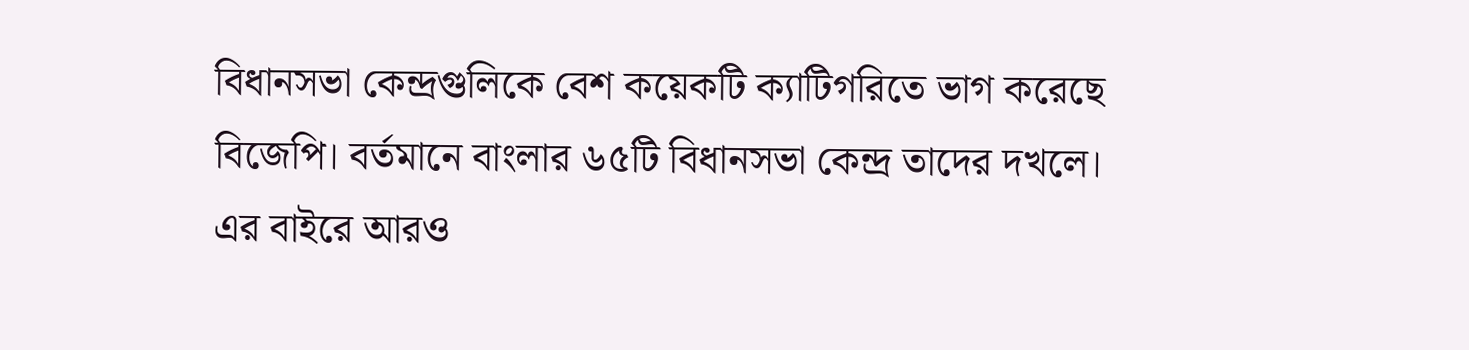বিধানসভা কেন্দ্রগুলিকে বেশ কয়েকটি ক্যাটিগরিতে ভাগ করেছে বিজেপি। বর্তমানে বাংলার ৬৫টি বিধানসভা কেন্দ্র তাদের দখলে। এর বাইরে আরও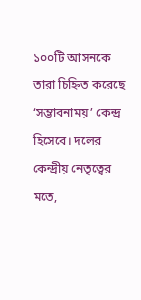১০০টি আসনকে তারা চিহ্নিত করেছে ‘সম্ভাবনাময়’ কেন্দ্র হিসেবে। দলের কেন্দ্রীয় নেতৃত্বের মতে,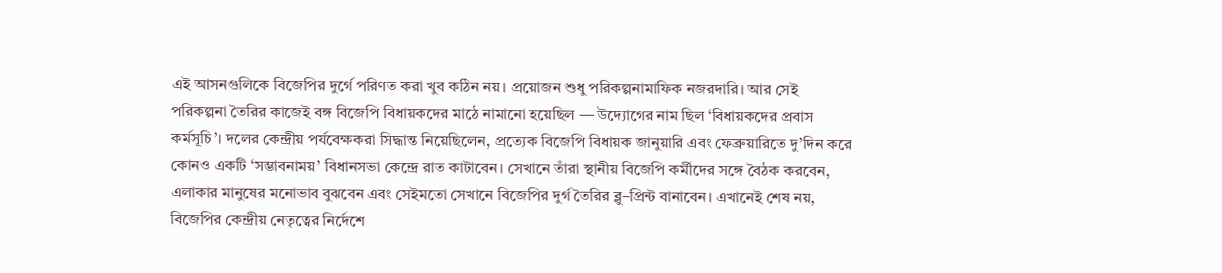এই আসনগুলিকে বিজেপির দুর্গে পরিণত করা খুব কঠিন নয়। প্রয়োজন শুধু পরিকল্পনামাফিক নজরদারি। আর সেই পরিকল্পনা তৈরির কাজেই বঙ্গ বিজেপি বিধায়কদের মাঠে নামানো হয়েছিল — উদ্যোগের নাম ছিল ‘বিধায়কদের প্রবাস কর্মসূচি’। দলের কেন্দ্রীয় পর্যবেক্ষকরা সিদ্ধান্ত নিয়েছিলেন, প্রত্যেক বিজেপি বিধায়ক জানুয়ারি এবং ফেব্রুয়ারিতে দু’দিন করে কোনও একটি ‘সম্ভাবনাময়’ বিধানসভা কেন্দ্রে রাত কাটাবেন। সেখানে তাঁরা স্থানীয় বিজেপি কর্মীদের সঙ্গে বৈঠক করবেন, এলাকার মানুষের মনোভাব বুঝবেন এবং সেইমতো সেখানে বিজেপির দুর্গ তৈরির ব্লু–প্রিন্ট বানাবেন। এখানেই শেষ নয়, বিজেপির কেন্দ্রীয় নেতৃত্বের নির্দেশে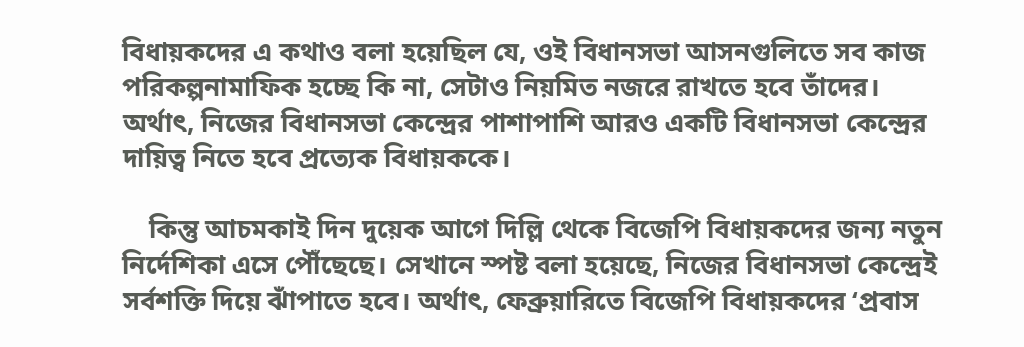বিধায়কদের এ কথাও বলা হয়েছিল যে, ওই বিধানসভা আসনগুলিতে সব কাজ পরিকল্পনামাফিক হচ্ছে কি না, সেটাও নিয়মিত নজরে রাখতে হবে তাঁদের। অর্থাৎ, নিজের বিধানসভা কেন্দ্রের পাশাপাশি আরও একটি বিধানসভা কেন্দ্রের দায়িত্ব নিতে হবে প্রত্যেক বিধায়ককে।

    কিন্তু আচমকাই দিন দুয়েক আগে দিল্লি থেকে বিজেপি বিধায়কদের জন্য নতুন নির্দেশিকা এসে পৌঁছেছে। সেখানে স্পষ্ট বলা হয়েছে, নিজের বিধানসভা কেন্দ্রেই সর্বশক্তি দিয়ে ঝাঁপাতে হবে। অর্থাৎ, ফেব্রুয়ারিতে বিজেপি বিধায়কদের ‘প্রবাস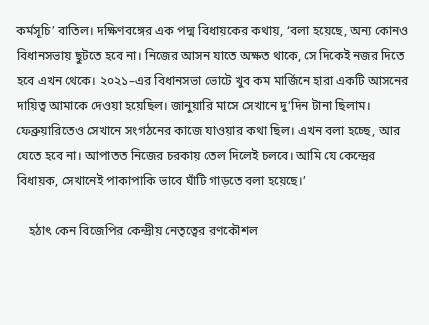কর্মসূচি’ বাতিল। দক্ষিণবঙ্গের এক পদ্ম বিধায়কের কথায়, ‘বলা হয়েছে, অন্য কোনও বিধানসভায় ছুটতে হবে না। নিজের আসন যাতে অক্ষত থাকে, সে দিকেই নজর দিতে হবে এখন থেকে। ২০২১–এর বিধানসভা ভোটে খুব কম মার্জিনে হারা একটি আসনের দায়িত্ব আমাকে দেওয়া হয়েছিল। জানুয়ারি মাসে সেখানে দু’দিন টানা ছিলাম। ফেব্রুয়ারিতেও সেখানে সংগঠনের কাজে যাওয়ার কথা ছি‍ল। এখন বলা হচ্ছে, আর যেতে হবে না। আপাতত নিজের চরকায় তেল দিলেই চলবে। আমি যে কেন্দ্রের বিধায়ক, সেখানেই পাকাপাকি ভাবে ঘাঁটি গাড়তে বলা হয়েছে।’

    হঠাৎ কেন বিজেপির কেন্দ্রীয় নেতৃত্বের রণকৌশল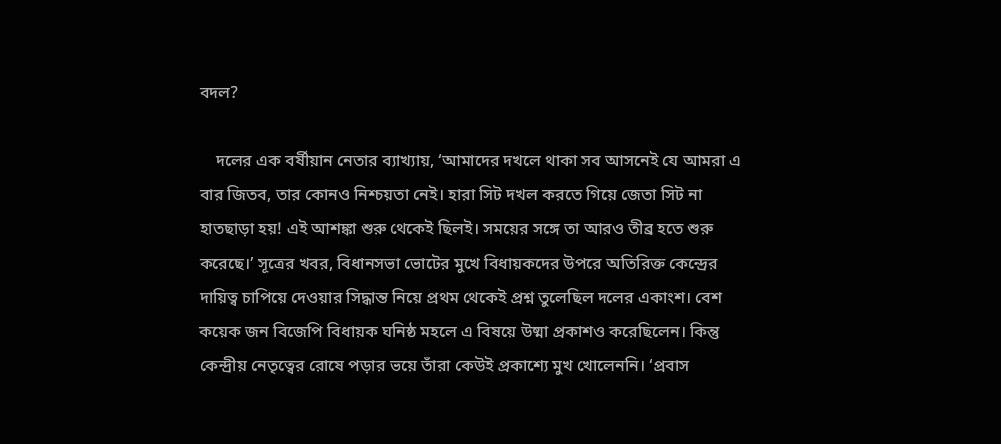বদল?

    দলের এক বর্ষীয়ান নেতার ব্যাখ্যায়, ‘আমাদের দখলে থাকা সব আসনেই যে আমরা এ বার জিতব, তার কোনও ‍নিশ্চয়তা নেই। হারা সিট দখল করতে গিয়ে জেতা সিট না হাতছাড়া হয়! এই আশঙ্কা শুরু থেকেই ছিলই। সময়ের সঙ্গে তা আরও তীব্র হতে শুরু করেছে।’ সূত্রের খবর, বিধানসভা ভোটের মুখে বিধায়কদের উপরে অতিরিক্ত কেন্দ্রের দায়িত্ব চাপিয়ে দেওয়ার সিদ্ধান্ত নিয়ে প্রথম থেকেই প্রশ্ন তুলেছিল দলের একাংশ। বেশ কয়েক জন বিজেপি বিধায়ক ঘনিষ্ঠ মহলে এ বিষয়ে উষ্মা প্রকাশও করেছিলেন। কিন্তু কেন্দ্রীয় নেতৃত্বের রোষে পড়ার ভয়ে তাঁরা কেউই প্রকাশ্যে মুখ খোলেননি। ‘প্রবাস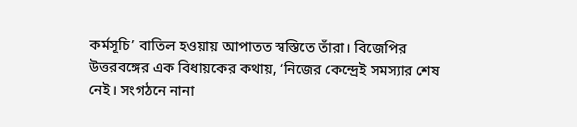কর্মসূচি’ বাতিল হওয়ায় আপাতত স্বস্তিতে তাঁরা। বিজেপির উত্তরবঙ্গের এক বিধায়কের কথায়, ‘নিজের কেন্দ্রেই সমস্যার শেষ নেই। সংগঠনে নানা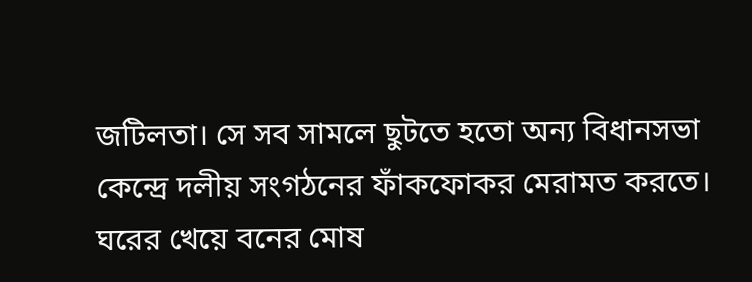জটিলতা। সে সব সামলে ছুটতে হতো অন্য বিধানসভা কেন্দ্রে দলীয় সংগঠনের ফাঁকফোকর মেরামত করতে। ঘরের খেয়ে বনের মোষ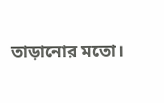তাড়া‍নোর মতো।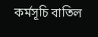কর্মসূচি বাতিল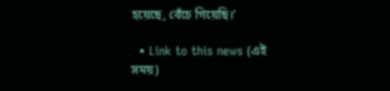হয়েছে, বেঁচে গিয়েছি।’

  • Link to this news (এই সময়)